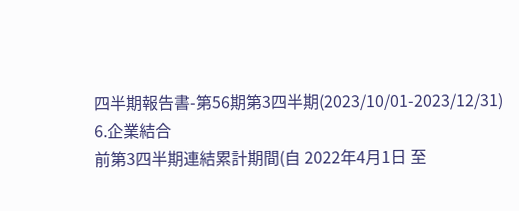四半期報告書-第56期第3四半期(2023/10/01-2023/12/31)
6.企業結合
前第3四半期連結累計期間(自 2022年4月1日 至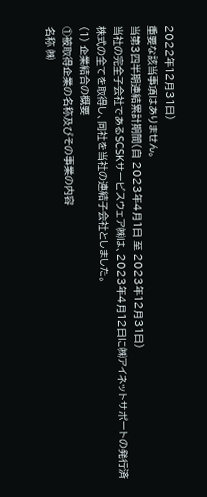2022年12月31日)
重要な該当事項はありません。
当第3四半期連結累計期間(自 2023年4月1日 至 2023年12月31日)
当社の完全子会社であるSCSKサービスウェア㈱は、2023年4月12日に㈱アイネットサポートの発行済株式の全てを取得し、同社を当社の連結子会社としました。
(1) 企業結合の概要
①被取得企業の名称及びその事業の内容
名称 ㈱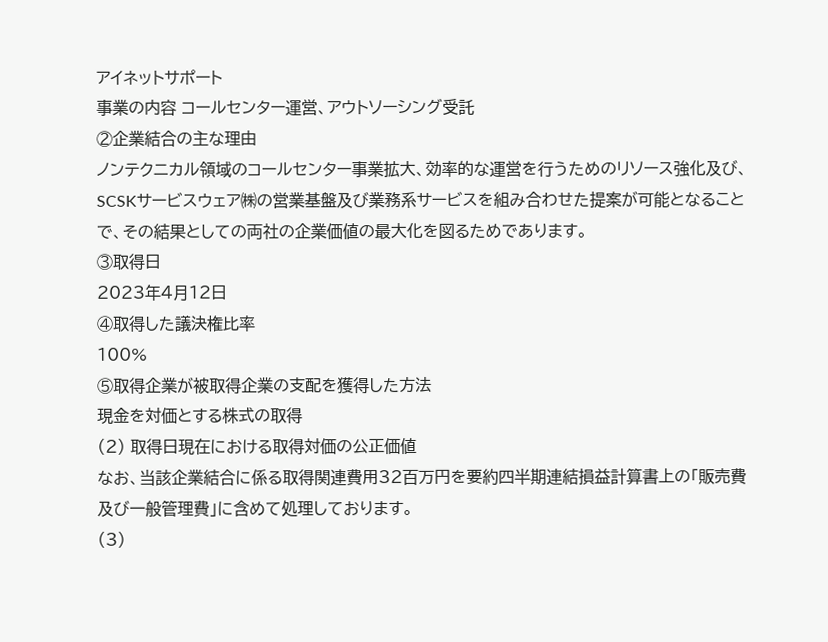アイネットサポート
事業の内容 コールセンター運営、アウトソーシング受託
②企業結合の主な理由
ノンテクニカル領域のコールセンター事業拡大、効率的な運営を行うためのリソース強化及び、SCSKサービスウェア㈱の営業基盤及び業務系サービスを組み合わせた提案が可能となることで、その結果としての両社の企業価値の最大化を図るためであります。
③取得日
2023年4月12日
④取得した議決権比率
100%
⑤取得企業が被取得企業の支配を獲得した方法
現金を対価とする株式の取得
(2) 取得日現在における取得対価の公正価値
なお、当該企業結合に係る取得関連費用32百万円を要約四半期連結損益計算書上の「販売費及び一般管理費」に含めて処理しております。
(3)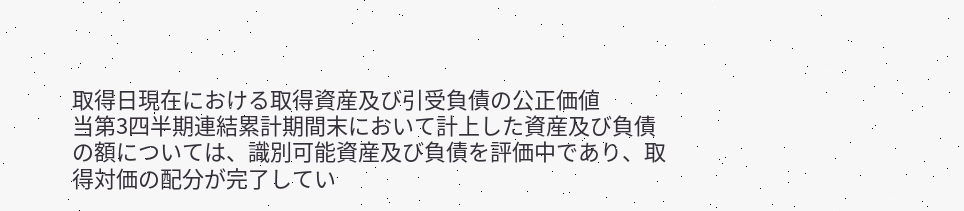取得日現在における取得資産及び引受負債の公正価値
当第3四半期連結累計期間末において計上した資産及び負債の額については、識別可能資産及び負債を評価中であり、取得対価の配分が完了してい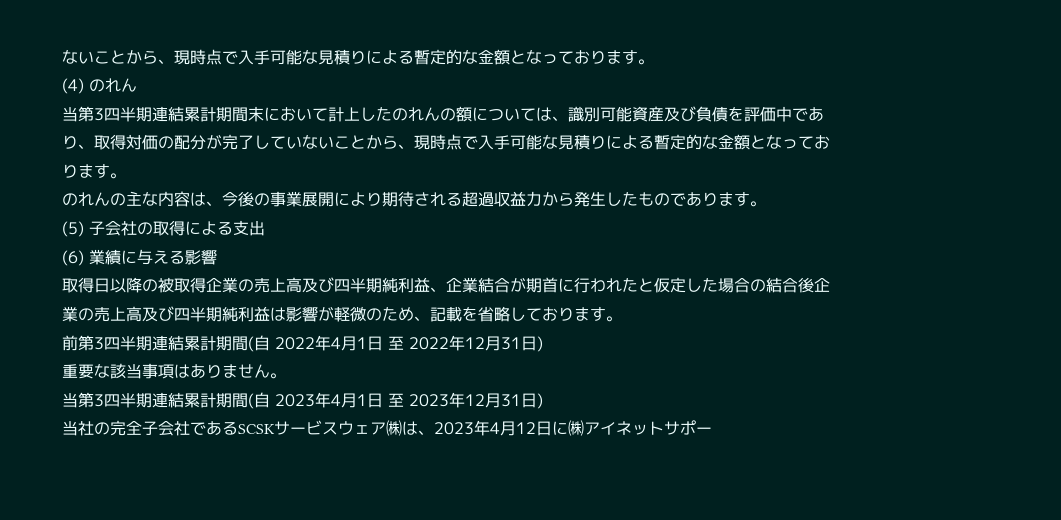ないことから、現時点で入手可能な見積りによる暫定的な金額となっております。
(4) のれん
当第3四半期連結累計期間末において計上したのれんの額については、識別可能資産及び負債を評価中であり、取得対価の配分が完了していないことから、現時点で入手可能な見積りによる暫定的な金額となっております。
のれんの主な内容は、今後の事業展開により期待される超過収益力から発生したものであります。
(5) 子会社の取得による支出
(6) 業績に与える影響
取得日以降の被取得企業の売上高及び四半期純利益、企業結合が期首に行われたと仮定した場合の結合後企業の売上高及び四半期純利益は影響が軽微のため、記載を省略しております。
前第3四半期連結累計期間(自 2022年4月1日 至 2022年12月31日)
重要な該当事項はありません。
当第3四半期連結累計期間(自 2023年4月1日 至 2023年12月31日)
当社の完全子会社であるSCSKサービスウェア㈱は、2023年4月12日に㈱アイネットサポー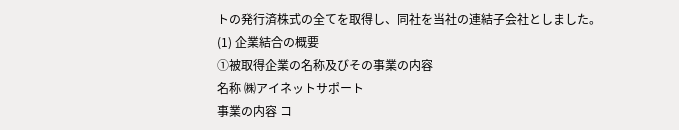トの発行済株式の全てを取得し、同社を当社の連結子会社としました。
(1) 企業結合の概要
①被取得企業の名称及びその事業の内容
名称 ㈱アイネットサポート
事業の内容 コ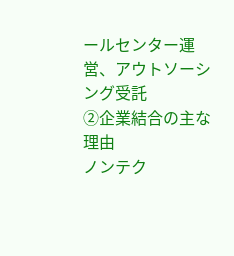ールセンター運営、アウトソーシング受託
②企業結合の主な理由
ノンテク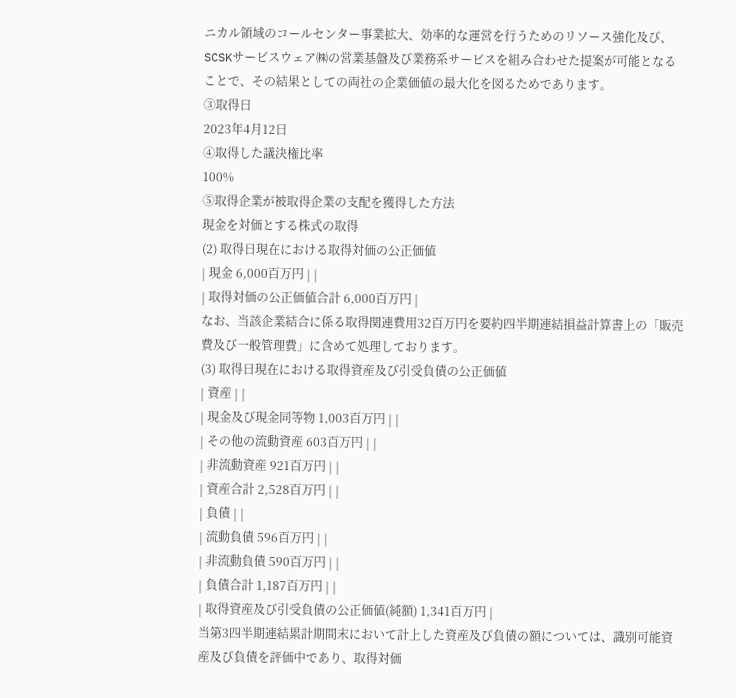ニカル領域のコールセンター事業拡大、効率的な運営を行うためのリソース強化及び、SCSKサービスウェア㈱の営業基盤及び業務系サービスを組み合わせた提案が可能となることで、その結果としての両社の企業価値の最大化を図るためであります。
③取得日
2023年4月12日
④取得した議決権比率
100%
⑤取得企業が被取得企業の支配を獲得した方法
現金を対価とする株式の取得
(2) 取得日現在における取得対価の公正価値
| 現金 6,000百万円 | |
| 取得対価の公正価値合計 6,000百万円 |
なお、当該企業結合に係る取得関連費用32百万円を要約四半期連結損益計算書上の「販売費及び一般管理費」に含めて処理しております。
(3) 取得日現在における取得資産及び引受負債の公正価値
| 資産 | |
| 現金及び現金同等物 1,003百万円 | |
| その他の流動資産 603百万円 | |
| 非流動資産 921百万円 | |
| 資産合計 2,528百万円 | |
| 負債 | |
| 流動負債 596百万円 | |
| 非流動負債 590百万円 | |
| 負債合計 1,187百万円 | |
| 取得資産及び引受負債の公正価値(純額) 1,341百万円 |
当第3四半期連結累計期間末において計上した資産及び負債の額については、識別可能資産及び負債を評価中であり、取得対価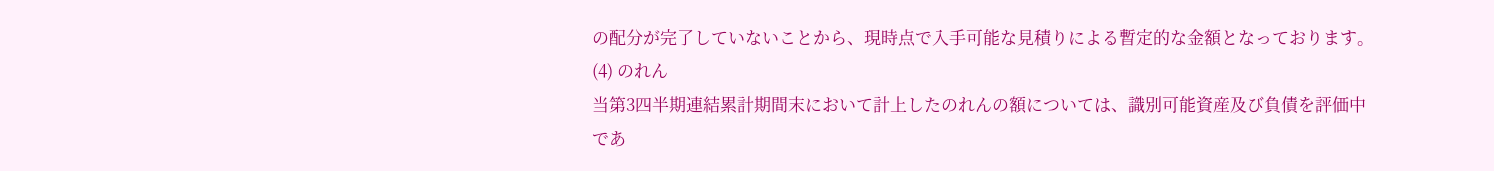の配分が完了していないことから、現時点で入手可能な見積りによる暫定的な金額となっております。
(4) のれん
当第3四半期連結累計期間末において計上したのれんの額については、識別可能資産及び負債を評価中であ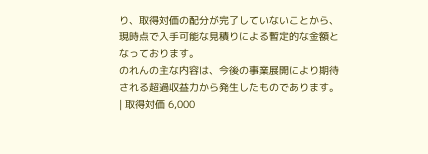り、取得対価の配分が完了していないことから、現時点で入手可能な見積りによる暫定的な金額となっております。
のれんの主な内容は、今後の事業展開により期待される超過収益力から発生したものであります。
| 取得対価 6,000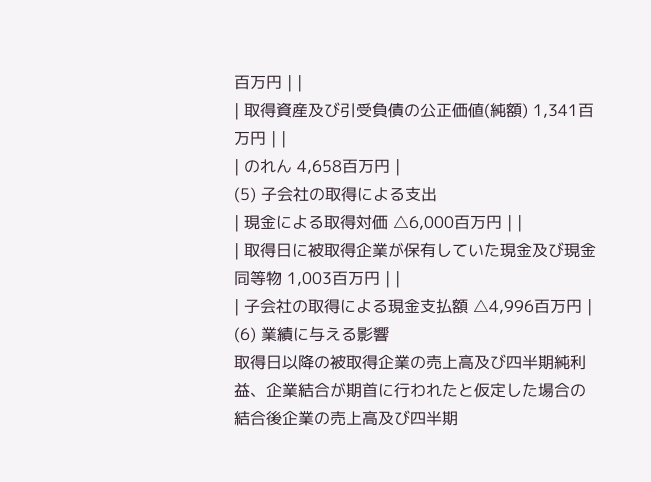百万円 | |
| 取得資産及び引受負債の公正価値(純額) 1,341百万円 | |
| のれん 4,658百万円 |
(5) 子会社の取得による支出
| 現金による取得対価 △6,000百万円 | |
| 取得日に被取得企業が保有していた現金及び現金同等物 1,003百万円 | |
| 子会社の取得による現金支払額 △4,996百万円 |
(6) 業績に与える影響
取得日以降の被取得企業の売上高及び四半期純利益、企業結合が期首に行われたと仮定した場合の結合後企業の売上高及び四半期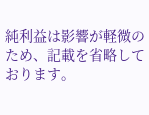純利益は影響が軽微のため、記載を省略しております。